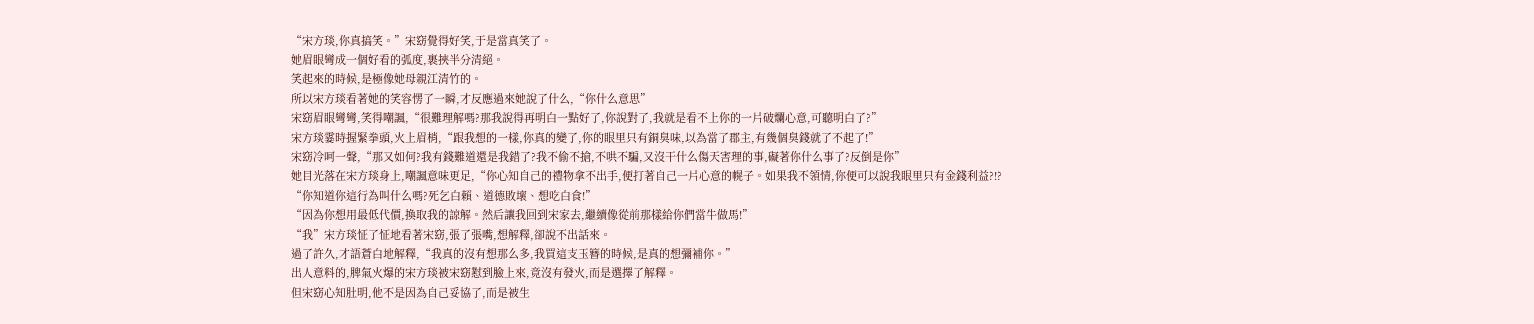“宋方琰,你真搞笑。”宋窈覺得好笑,于是當真笑了。
她眉眼彎成一個好看的弧度,裹挾半分清絕。
笑起來的時候,是極像她母親江清竹的。
所以宋方琰看著她的笑容愣了一瞬,才反應過來她說了什么,“你什么意思”
宋窈眉眼彎彎,笑得嘲諷,“很難理解嗎?那我說得再明白一點好了,你說對了,我就是看不上你的一片破爛心意,可聽明白了?”
宋方琰霎時握緊拳頭,火上眉梢,“跟我想的一樣,你真的變了,你的眼里只有銅臭味,以為當了郡主,有幾個臭錢就了不起了!”
宋窈冷呵一聲,“那又如何?我有錢難道還是我錯了?我不偷不搶,不哄不騙,又沒干什么傷天害理的事,礙著你什么事了?反倒是你”
她目光落在宋方琰身上,嘲諷意味更足,“你心知自己的禮物拿不出手,便打著自己一片心意的幌子。如果我不領情,你便可以說我眼里只有金錢利益?!?
“你知道你這行為叫什么嗎?死乞白賴、道德敗壞、想吃白食!”
“因為你想用最低代價,換取我的諒解。然后讓我回到宋家去,繼續像從前那樣給你們當牛做馬!”
“我”宋方琰怔了怔地看著宋窈,張了張嘴,想解釋,卻說不出話來。
過了許久,才語蒼白地解釋,“我真的沒有想那么多,我買這支玉簪的時候,是真的想彌補你。”
出人意料的,脾氣火爆的宋方琰被宋窈懟到臉上來,竟沒有發火,而是選擇了解釋。
但宋窈心知肚明,他不是因為自己妥協了,而是被生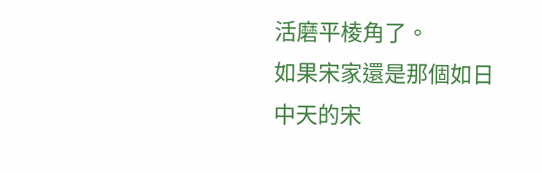活磨平棱角了。
如果宋家還是那個如日中天的宋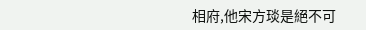相府,他宋方琰是絕不可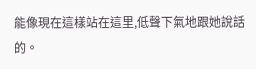能像現在這樣站在這里,低聲下氣地跟她說話的。